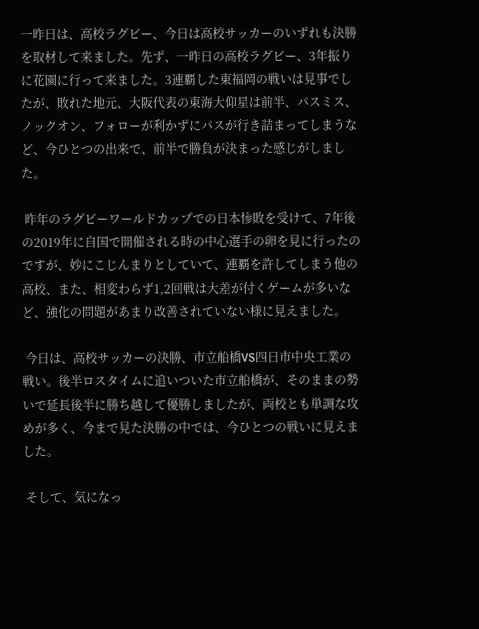一昨日は、高校ラグビー、今日は高校サッカーのいずれも決勝を取材して来ました。先ず、一昨日の高校ラグビー、3年振りに花園に行って来ました。3連覇した東福岡の戦いは見事でしたが、敗れた地元、大阪代表の東海大仰星は前半、パスミス、ノックオン、フォローが利かずにパスが行き詰まってしまうなど、今ひとつの出来で、前半で勝負が決まった感じがしました。

 昨年のラグビーワールドカップでの日本惨敗を受けて、7年後の2019年に自国で開催される時の中心選手の卵を見に行ったのですが、妙にこじんまりとしていて、連覇を許してしまう他の高校、また、相変わらず1,2回戦は大差が付くゲームが多いなど、強化の問題があまり改善されていない様に見えました。

 今日は、高校サッカーの決勝、市立船橋VS四日市中央工業の戦い。後半ロスタイムに追いついた市立船橋が、そのままの勢いで延長後半に勝ち越して優勝しましたが、両校とも単調な攻めが多く、今まで見た決勝の中では、今ひとつの戦いに見えました。

 そして、気になっ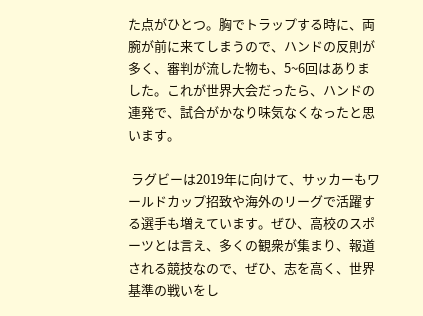た点がひとつ。胸でトラップする時に、両腕が前に来てしまうので、ハンドの反則が多く、審判が流した物も、5~6回はありました。これが世界大会だったら、ハンドの連発で、試合がかなり味気なくなったと思います。

 ラグビーは2019年に向けて、サッカーもワールドカップ招致や海外のリーグで活躍する選手も増えています。ぜひ、高校のスポーツとは言え、多くの観衆が集まり、報道される競技なので、ぜひ、志を高く、世界基準の戦いをし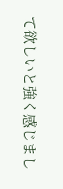て欲しいと強く感じまし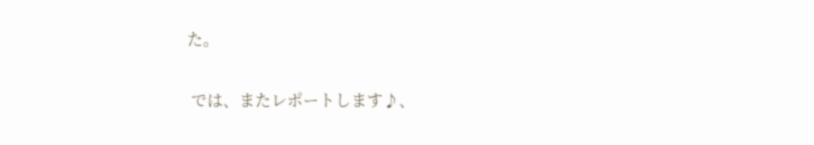た。

 では、またレポートします♪、